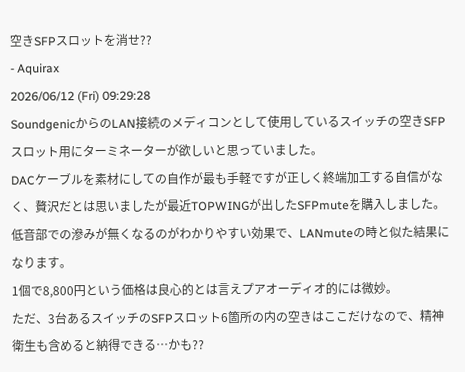空きSFPスロットを消せ??
- Aquirax
2026/06/12 (Fri) 09:29:28
SoundgenicからのLAN接続のメディコンとして使用しているスイッチの空きSFPスロット用にターミネーターが欲しいと思っていました。
DACケーブルを素材にしての自作が最も手軽ですが正しく終端加工する自信がなく、贅沢だとは思いましたが最近TOPWINGが出したSFPmuteを購入しました。
低音部での滲みが無くなるのがわかりやすい効果で、LANmuteの時と似た結果になります。
1個で8,800円という価格は良心的とは言えプアオーディオ的には微妙。
ただ、3台あるスイッチのSFPスロット6箇所の内の空きはここだけなので、精神衛生も含めると納得できる…かも??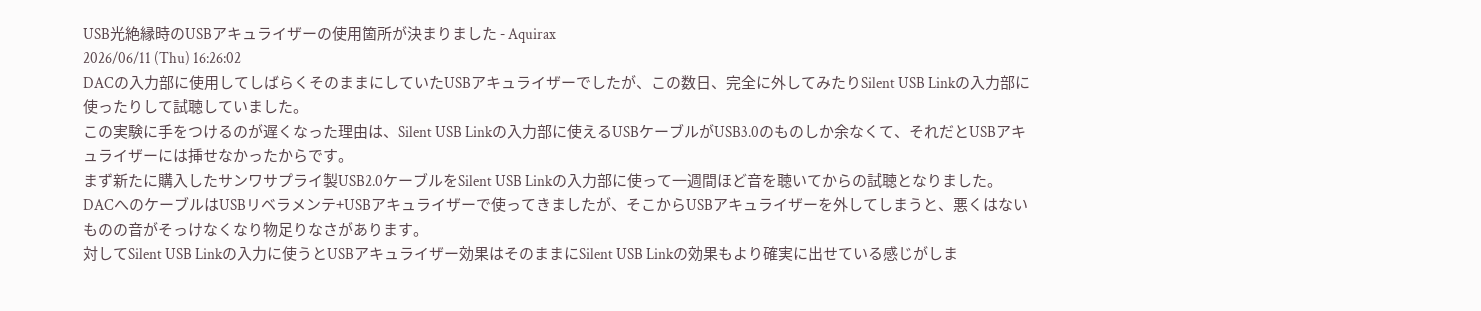USB光絶縁時のUSBアキュライザーの使用箇所が決まりました - Aquirax
2026/06/11 (Thu) 16:26:02
DACの入力部に使用してしばらくそのままにしていたUSBアキュライザーでしたが、この数日、完全に外してみたりSilent USB Linkの入力部に使ったりして試聴していました。
この実験に手をつけるのが遅くなった理由は、Silent USB Linkの入力部に使えるUSBケーブルがUSB3.0のものしか余なくて、それだとUSBアキュライザーには挿せなかったからです。
まず新たに購入したサンワサプライ製USB2.0ケーブルをSilent USB Linkの入力部に使って一週間ほど音を聴いてからの試聴となりました。
DACへのケーブルはUSBリベラメンテ+USBアキュライザーで使ってきましたが、そこからUSBアキュライザーを外してしまうと、悪くはないものの音がそっけなくなり物足りなさがあります。
対してSilent USB Linkの入力に使うとUSBアキュライザー効果はそのままにSilent USB Linkの効果もより確実に出せている感じがしま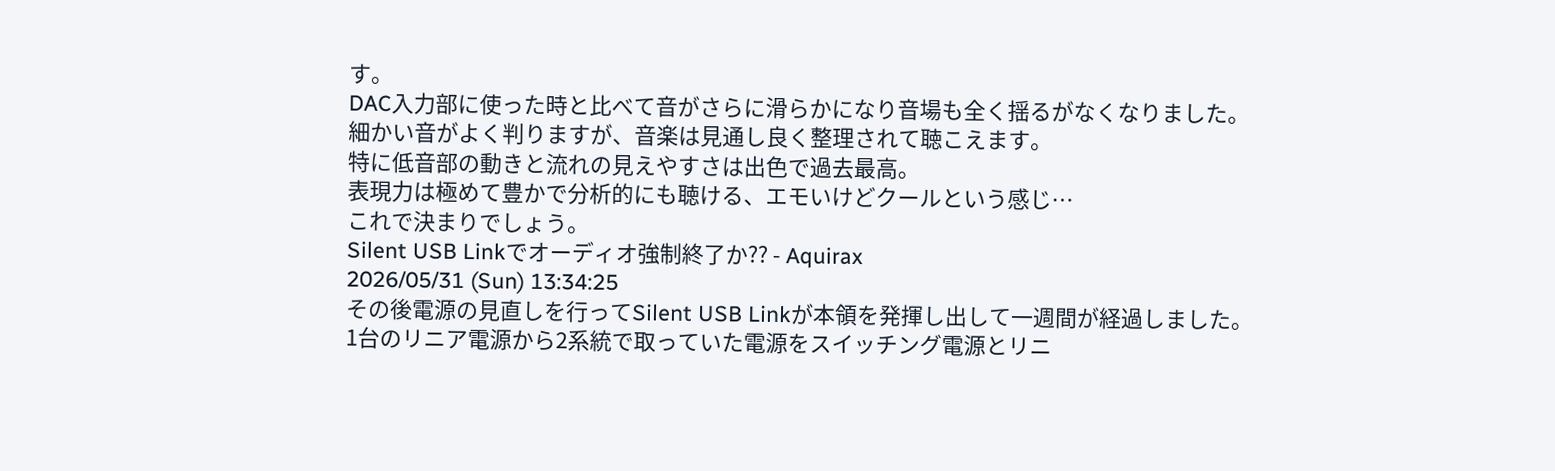す。
DAC入力部に使った時と比べて音がさらに滑らかになり音場も全く揺るがなくなりました。
細かい音がよく判りますが、音楽は見通し良く整理されて聴こえます。
特に低音部の動きと流れの見えやすさは出色で過去最高。
表現力は極めて豊かで分析的にも聴ける、エモいけどクールという感じ…
これで決まりでしょう。
Silent USB Linkでオーディオ強制終了か?? - Aquirax
2026/05/31 (Sun) 13:34:25
その後電源の見直しを行ってSilent USB Linkが本領を発揮し出して一週間が経過しました。
1台のリニア電源から2系統で取っていた電源をスイッチング電源とリニ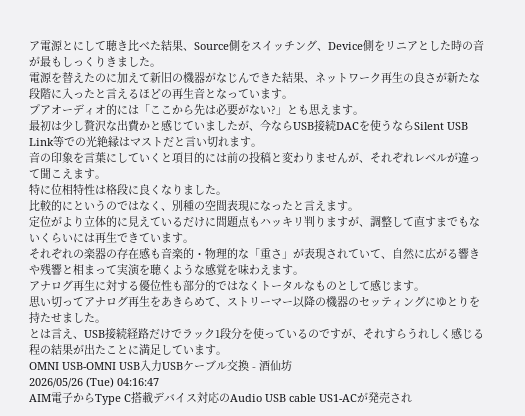ア電源とにして聴き比べた結果、Source側をスイッチング、Device側をリニアとした時の音が最もしっくりきました。
電源を替えたのに加えて新旧の機器がなじんできた結果、ネットワーク再生の良さが新たな段階に入ったと言えるほどの再生音となっています。
プアオーディオ的には「ここから先は必要がない?」とも思えます。
最初は少し贅沢な出費かと感じていましたが、今ならUSB接続DACを使うならSilent USB Link等での光絶縁はマストだと言い切れます。
音の印象を言葉にしていくと項目的には前の投稿と変わりませんが、それぞれレベルが違って聞こえます。
特に位相特性は格段に良くなりました。
比較的にというのではなく、別種の空間表現になったと言えます。
定位がより立体的に見えているだけに問題点もハッキリ判りますが、調整して直すまでもないくらいには再生できています。
それぞれの楽器の存在感も音楽的・物理的な「重さ」が表現されていて、自然に広がる響きや残響と相まって実演を聴くような感覚を味わえます。
アナログ再生に対する優位性も部分的ではなくトータルなものとして感じます。
思い切ってアナログ再生をあきらめて、ストリーマー以降の機器のセッティングにゆとりを持たせました。
とは言え、USB接続経路だけでラック1段分を使っているのですが、それすらうれしく感じる程の結果が出たことに満足しています。
OMNI USB-OMNI USB入力USBケーブル交換 - 酒仙坊
2026/05/26 (Tue) 04:16:47
AIM電子からType C搭載デバイス対応のAudio USB cable US1-ACが発売され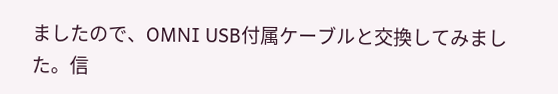ましたので、OMNI USB付属ケーブルと交換してみました。信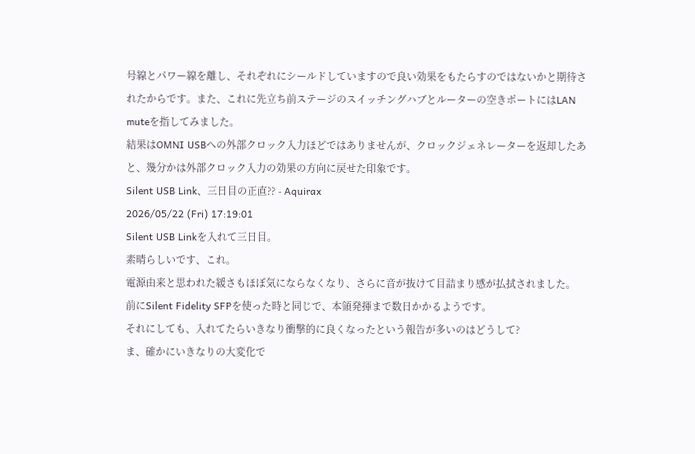号線とパワー線を離し、それぞれにシールドしていますので良い効果をもたらすのではないかと期待されたからです。また、これに先立ち前ステージのスイッチングハブとルーターの空きポートにはLAN muteを指してみました。
結果はOMNI USBへの外部クロック入力ほどではありませんが、クロックジェネレーターを返却したあと、幾分かは外部クロック入力の効果の方向に戻せた印象です。
Silent USB Link、三日目の正直?? - Aquirax
2026/05/22 (Fri) 17:19:01
Silent USB Linkを入れて三日目。
素晴らしいです、これ。
電源由来と思われた緩さもほぼ気にならなくなり、さらに音が抜けて目詰まり感が払拭されました。
前にSilent Fidelity SFPを使った時と同じで、本領発揮まで数日かかるようです。
それにしても、入れてたらいきなり衝撃的に良くなったという報告が多いのはどうして?
ま、確かにいきなりの大変化で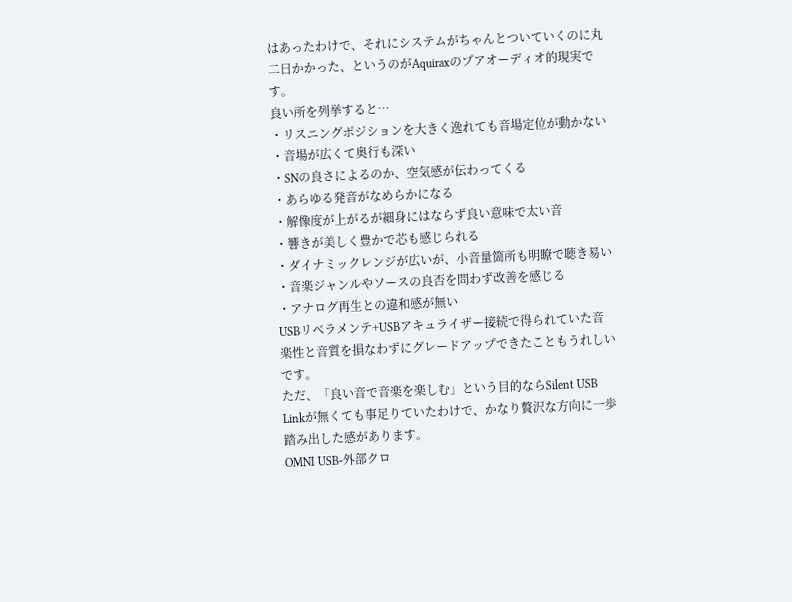はあったわけで、それにシステムがちゃんとついていくのに丸二日かかった、というのがAquiraxのプアオーディオ的現実です。
良い所を列挙すると…
・リスニングポジションを大きく逸れても音場定位が動かない
・音場が広くて奥行も深い
・SNの良さによるのか、空気感が伝わってくる
・あらゆる発音がなめらかになる
・解像度が上がるが細身にはならず良い意味で太い音
・響きが美しく豊かで芯も感じられる
・ダイナミックレンジが広いが、小音量箇所も明瞭で聴き易い
・音楽ジャンルやソースの良否を問わず改善を感じる
・アナログ再生との違和感が無い
USBリベラメンテ+USBアキュライザー接続で得られていた音楽性と音質を損なわずにグレードアップできたこともうれしいです。
ただ、「良い音で音楽を楽しむ」という目的ならSilent USB Linkが無くても事足りていたわけで、かなり贅沢な方向に一歩踏み出した感があります。
OMNI USB-外部クロ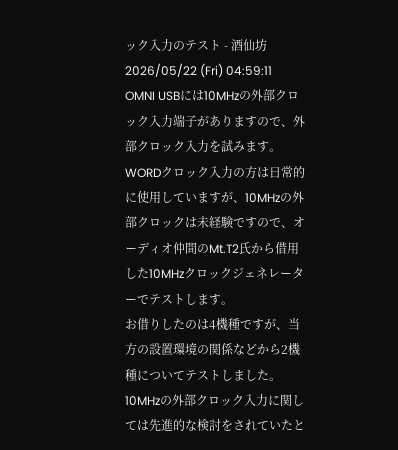ック入力のテスト - 酒仙坊
2026/05/22 (Fri) 04:59:11
OMNI USBには10MHzの外部クロック入力端子がありますので、外部クロック入力を試みます。WORDクロック入力の方は日常的に使用していますが、10MHzの外部クロックは未経験ですので、オーディオ仲間のMt.T2氏から借用した10MHzクロックジェネレーターでテストします。
お借りしたのは4機種ですが、当方の設置環境の関係などから2機種についてテストしました。10MHzの外部クロック入力に関しては先進的な検討をされていたと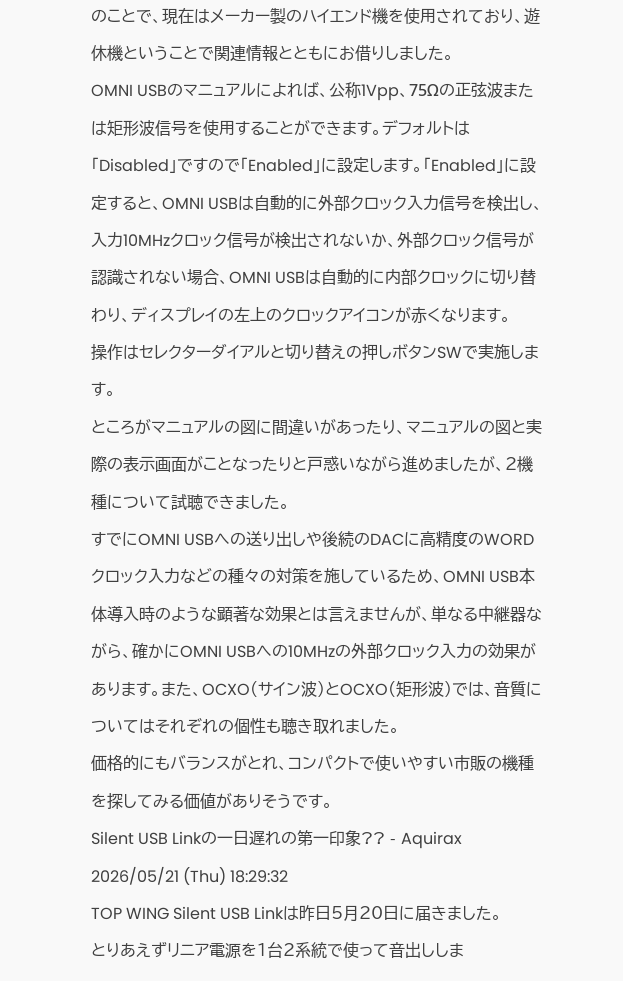のことで、現在はメーカー製のハイエンド機を使用されており、遊休機ということで関連情報とともにお借りしました。
OMNI USBのマニュアルによれば、公称1Vpp、75Ωの正弦波または矩形波信号を使用することができます。デフォルトは「Disabled」ですので「Enabled」に設定します。「Enabled」に設定すると、OMNI USBは自動的に外部クロック入力信号を検出し、入力10MHzクロック信号が検出されないか、外部クロック信号が認識されない場合、OMNI USBは自動的に内部クロックに切り替わり、ディスプレイの左上のクロックアイコンが赤くなります。
操作はセレクターダイアルと切り替えの押しボタンSWで実施します。
ところがマニュアルの図に間違いがあったり、マニュアルの図と実際の表示画面がことなったりと戸惑いながら進めましたが、2機種について試聴できました。
すでにOMNI USBへの送り出しや後続のDACに高精度のWORDクロック入力などの種々の対策を施しているため、OMNI USB本体導入時のような顕著な効果とは言えませんが、単なる中継器ながら、確かにOMNI USBへの10MHzの外部クロック入力の効果があります。また、OCXO(サイン波)とOCXO(矩形波)では、音質についてはそれぞれの個性も聴き取れました。
価格的にもバランスがとれ、コンパクトで使いやすい市販の機種を探してみる価値がありそうです。
Silent USB Linkの一日遅れの第一印象?? - Aquirax
2026/05/21 (Thu) 18:29:32
TOP WING Silent USB Linkは昨日5月20日に届きました。
とりあえずリニア電源を1台2系統で使って音出ししま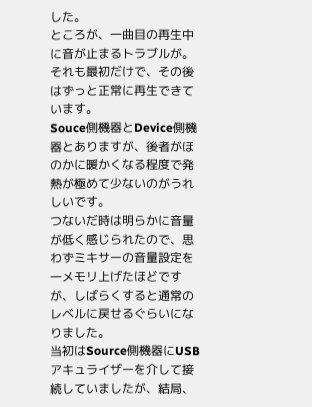した。
ところが、一曲目の再生中に音が止まるトラブルが。
それも最初だけで、その後はずっと正常に再生できています。
Souce側機器とDevice側機器とありますが、後者がほのかに暖かくなる程度で発熱が極めて少ないのがうれしいです。
つないだ時は明らかに音量が低く感じられたので、思わずミキサーの音量設定を一メモリ上げたほどですが、しばらくすると通常のレベルに戻せるぐらいになりました。
当初はSource側機器にUSBアキュライザーを介して接続していましたが、結局、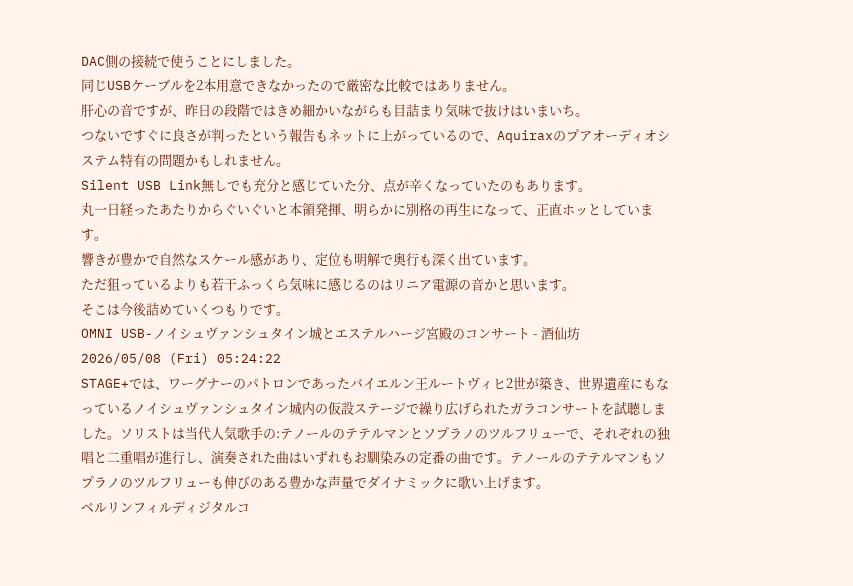DAC側の接続で使うことにしました。
同じUSBケーブルを2本用意できなかったので厳密な比較ではありません。
肝心の音ですが、昨日の段階ではきめ細かいながらも目詰まり気味で抜けはいまいち。
つないですぐに良さが判ったという報告もネットに上がっているので、Aquiraxのプアオーディオシステム特有の問題かもしれません。
Silent USB Link無しでも充分と感じていた分、点が辛くなっていたのもあります。
丸一日経ったあたりからぐいぐいと本領発揮、明らかに別格の再生になって、正直ホッとしています。
響きが豊かで自然なスケール感があり、定位も明解で奥行も深く出ています。
ただ狙っているよりも若干ふっくら気味に感じるのはリニア電源の音かと思います。
そこは今後詰めていくつもりです。
OMNI USB-ノイシュヴァンシュタイン城とエステルハージ宮殿のコンサート - 酒仙坊
2026/05/08 (Fri) 05:24:22
STAGE+では、ワーグナーのパトロンであったバイエルン王ルートヴィヒ2世が築き、世界遺産にもなっているノイシュヴァンシュタイン城内の仮設ステージで繰り広げられたガラコンサートを試聴しました。ソリストは当代人気歌手の:テノールのテテルマンとソプラノのツルフリューで、それぞれの独唱と二重唱が進行し、演奏された曲はいずれもお馴染みの定番の曲です。テノールのテテルマンもソプラノのツルフリューも伸びのある豊かな声量でダイナミックに歌い上げます。
ベルリンフィルディジタルコ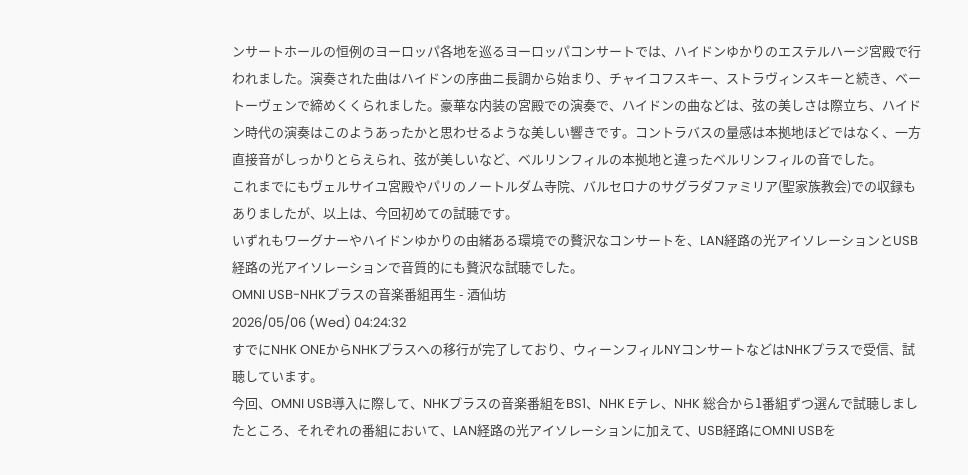ンサートホールの恒例のヨーロッパ各地を巡るヨーロッパコンサートでは、ハイドンゆかりのエステルハージ宮殿で行われました。演奏された曲はハイドンの序曲ニ長調から始まり、チャイコフスキー、ストラヴィンスキーと続き、ベートーヴェンで締めくくられました。豪華な内装の宮殿での演奏で、ハイドンの曲などは、弦の美しさは際立ち、ハイドン時代の演奏はこのようあったかと思わせるような美しい響きです。コントラバスの量感は本拠地ほどではなく、一方直接音がしっかりとらえられ、弦が美しいなど、ベルリンフィルの本拠地と違ったベルリンフィルの音でした。
これまでにもヴェルサイユ宮殿やパリのノートルダム寺院、バルセロナのサグラダファミリア(聖家族教会)での収録もありましたが、以上は、今回初めての試聴です。
いずれもワーグナーやハイドンゆかりの由緒ある環境での贅沢なコンサートを、LAN経路の光アイソレーションとUSB経路の光アイソレーションで音質的にも贅沢な試聴でした。
OMNI USB-NHKプラスの音楽番組再生 - 酒仙坊
2026/05/06 (Wed) 04:24:32
すでにNHK ONEからNHKプラスへの移行が完了しており、ウィーンフィルNYコンサートなどはNHKプラスで受信、試聴しています。
今回、OMNI USB導入に際して、NHKプラスの音楽番組をBS1、NHK Eテレ、NHK 総合から1番組ずつ選んで試聴しましたところ、それぞれの番組において、LAN経路の光アイソレーションに加えて、USB経路にOMNI USBを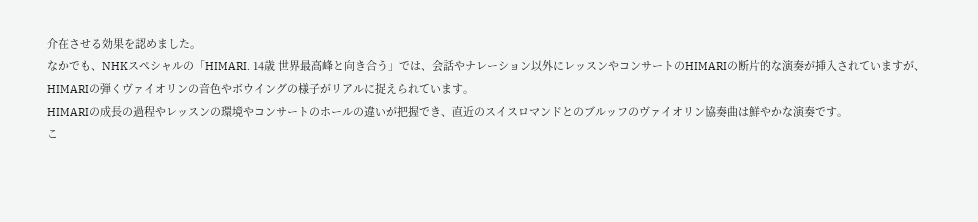介在させる効果を認めました。
なかでも、NHKスぺシャルの「HIMARI. 14歳 世界最高峰と向き合う」では、会話やナレーション以外にレッスンやコンサートのHIMARIの断片的な演奏が挿入されていますが、HIMARIの弾くヴァイオリンの音色やボウイングの様子がリアルに捉えられています。
HIMARIの成長の過程やレッスンの環境やコンサートのホールの違いが把握でき、直近のスイスロマンドとのブルッフのヴァイオリン協奏曲は鮮やかな演奏です。
こ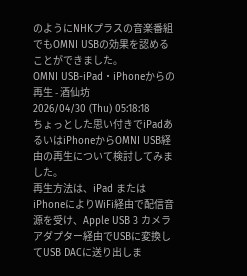のようにNHKプラスの音楽番組でもOMNI USBの効果を認めることができました。
OMNI USB-iPad・iPhoneからの再生 - 酒仙坊
2026/04/30 (Thu) 05:18:18
ちょっとした思い付きでiPadあるいはiPhoneからOMNI USB経由の再生について検討してみました。
再生方法は、iPad または iPhoneによりWiFi経由で配信音源を受け、Apple USB 3 カメラアダプター経由でUSBに変換してUSB DACに送り出しま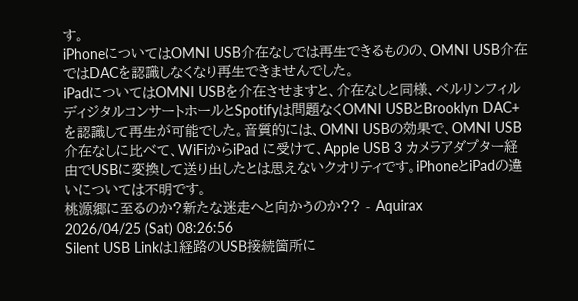す。
iPhoneについてはOMNI USB介在なしでは再生できるものの、OMNI USB介在ではDACを認識しなくなり再生できませんでした。
iPadについてはOMNI USBを介在させますと、介在なしと同様、ベルリンフィルディジタルコンサートホールとSpotifyは問題なくOMNI USBとBrooklyn DAC+を認識して再生が可能でした。音質的には、OMNI USBの効果で、OMNI USB介在なしに比べて、WiFiからiPad に受けて、Apple USB 3 カメラアダプター経由でUSBに変換して送り出したとは思えないクオリティです。iPhoneとiPadの違いについては不明です。
桃源郷に至るのか?新たな迷走へと向かうのか?? - Aquirax
2026/04/25 (Sat) 08:26:56
Silent USB Linkは1経路のUSB接続箇所に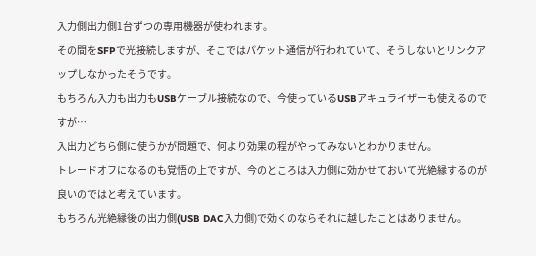入力側出力側1台ずつの専用機器が使われます。
その間をSFPで光接続しますが、そこではパケット通信が行われていて、そうしないとリンクアップしなかったそうです。
もちろん入力も出力もUSBケーブル接続なので、今使っているUSBアキュライザーも使えるのですが…
入出力どちら側に使うかが問題で、何より効果の程がやってみないとわかりません。
トレードオフになるのも覚悟の上ですが、今のところは入力側に効かせておいて光絶縁するのが良いのではと考えています。
もちろん光絶縁後の出力側(USB DAC入力側)で効くのならそれに越したことはありません。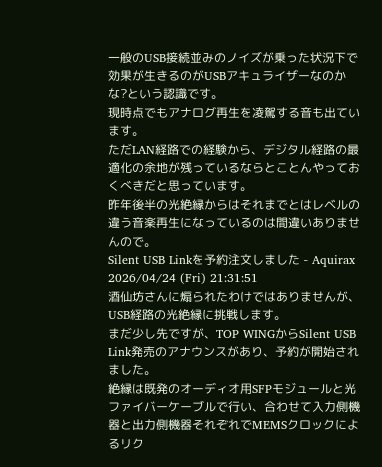一般のUSB接続並みのノイズが乗った状況下で効果が生きるのがUSBアキュライザーなのかな?という認識です。
現時点でもアナログ再生を凌駕する音も出ています。
ただLAN経路での経験から、デジタル経路の最適化の余地が残っているならとことんやっておくべきだと思っています。
昨年後半の光絶縁からはそれまでとはレベルの違う音楽再生になっているのは間違いありませんので。
Silent USB Linkを予約注文しました - Aquirax
2026/04/24 (Fri) 21:31:51
酒仙坊さんに煽られたわけではありませんが、USB経路の光絶縁に挑戦します。
まだ少し先ですが、TOP WINGからSilent USB Link発売のアナウンスがあり、予約が開始されました。
絶縁は既発のオーディオ用SFPモジュールと光ファイバーケーブルで行い、合わせて入力側機器と出力側機器それぞれでMEMSクロックによるリク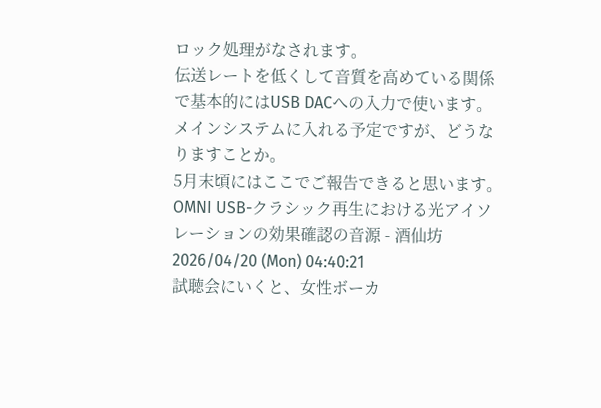ロック処理がなされます。
伝送レートを低くして音質を高めている関係で基本的にはUSB DACへの入力で使います。
メインシステムに入れる予定ですが、どうなりますことか。
5月末頃にはここでご報告できると思います。
OMNI USB-クラシック再生における光アイソレーションの効果確認の音源 - 酒仙坊
2026/04/20 (Mon) 04:40:21
試聴会にいくと、女性ボーカ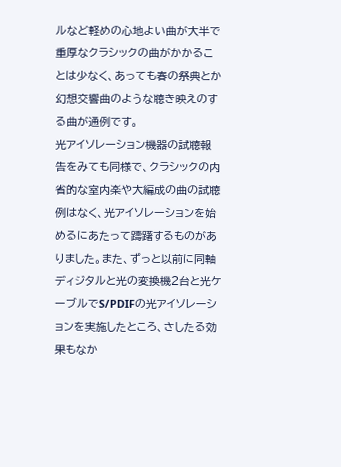ルなど軽めの心地よい曲が大半で重厚なクラシックの曲がかかることは少なく、あっても春の祭典とか幻想交響曲のような聴き映えのする曲が通例です。
光アイソレーション機器の試聴報告をみても同様で、クラシックの内省的な室内楽や大編成の曲の試聴例はなく、光アイソレーションを始めるにあたって躊躇するものがありました。また、ずっと以前に同軸ディジタルと光の変換機2台と光ケーブルでS/PDIFの光アイソレーションを実施したところ、さしたる効果もなか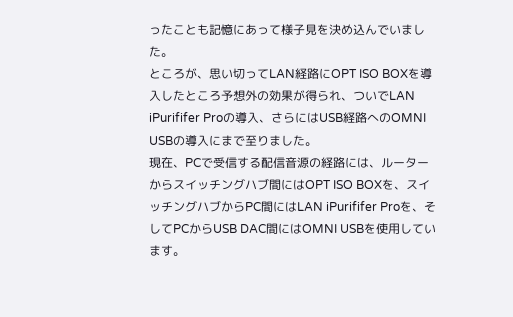ったことも記憶にあって様子見を決め込んでいました。
ところが、思い切ってLAN経路にOPT ISO BOXを導入したところ予想外の効果が得られ、ついでLAN iPurififer Proの導入、さらにはUSB経路へのOMNI USBの導入にまで至りました。
現在、PCで受信する配信音源の経路には、ルーターからスイッチングハブ間にはOPT ISO BOXを、スイッチングハブからPC間にはLAN iPurififer Proを、そしてPCからUSB DAC間にはOMNI USBを使用しています。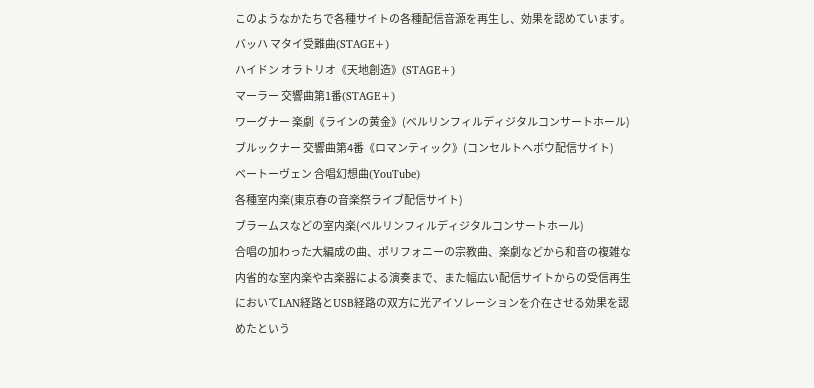このようなかたちで各種サイトの各種配信音源を再生し、効果を認めています。
バッハ マタイ受難曲(STAGE+)
ハイドン オラトリオ《天地創造》(STAGE+)
マーラー 交響曲第1番(STAGE+)
ワーグナー 楽劇《ラインの黄金》(ベルリンフィルディジタルコンサートホール)
ブルックナー 交響曲第4番《ロマンティック》(コンセルトヘボウ配信サイト)
ベートーヴェン 合唱幻想曲(YouTube)
各種室内楽(東京春の音楽祭ライブ配信サイト)
ブラームスなどの室内楽(ベルリンフィルディジタルコンサートホール)
合唱の加わった大編成の曲、ポリフォニーの宗教曲、楽劇などから和音の複雑な内省的な室内楽や古楽器による演奏まで、また幅広い配信サイトからの受信再生においてLAN経路とUSB経路の双方に光アイソレーションを介在させる効果を認めたという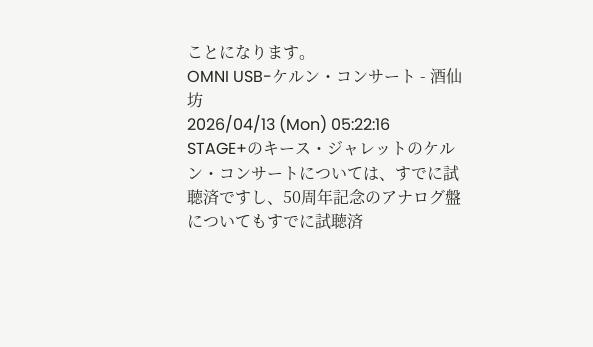ことになります。
OMNI USB-ケルン・コンサート - 酒仙坊
2026/04/13 (Mon) 05:22:16
STAGE+のキース・ジャレットのケルン・コンサートについては、すでに試聴済ですし、50周年記念のアナログ盤についてもすでに試聴済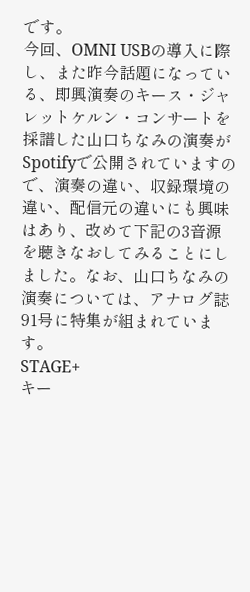です。
今回、OMNI USBの導入に際し、また昨今話題になっている、即興演奏のキース・ジャレットケルン・コンサートを採譜した山口ちなみの演奏がSpotifyで公開されていますので、演奏の違い、収録環境の違い、配信元の違いにも興味はあり、改めて下記の3音源を聴きなおしてみることにしました。なお、山口ちなみの演奏については、アナログ誌91号に特集が組まれています。
STAGE+
キー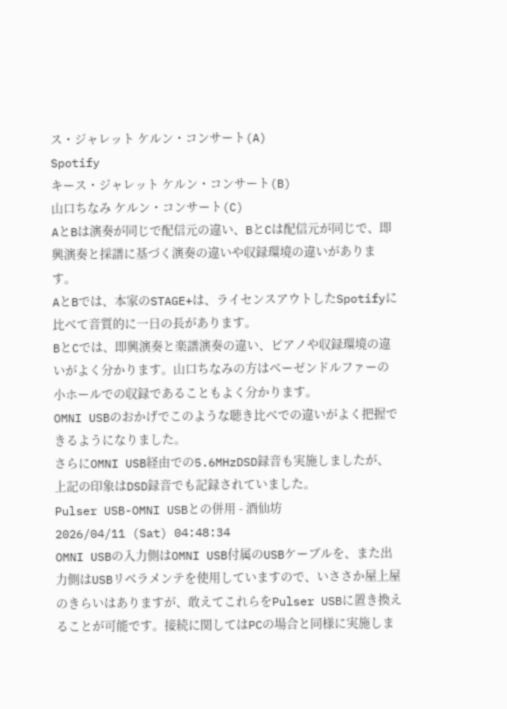ス・ジャレット ケルン・コンサート(A)
Spotify
キース・ジャレット ケルン・コンサート(B)
山口ちなみ ケルン・コンサート(C)
AとBは演奏が同じで配信元の違い、BとCは配信元が同じで、即興演奏と採譜に基づく演奏の違いや収録環境の違いがあります。
AとBでは、本家のSTAGE+は、ライセンスアウトしたSpotifyに比べて音質的に一日の長があります。
BとCでは、即興演奏と楽譜演奏の違い、ピアノや収録環境の違いがよく分かります。山口ちなみの方はベーゼンドルファーの小ホールでの収録であることもよく分かります。
OMNI USBのおかげでこのような聴き比べでの違いがよく把握できるようになりました。
さらにOMNI USB経由での5.6MHzDSD録音も実施しましたが、上記の印象はDSD録音でも記録されていました。
Pulser USB-OMNI USBとの併用 - 酒仙坊
2026/04/11 (Sat) 04:48:34
OMNI USBの入力側はOMNI USB付属のUSBケーブルを、また出力側はUSBリベラメンテを使用していますので、いささか屋上屋のきらいはありますが、敢えてこれらをPulser USBに置き換えることが可能です。接続に関してはPCの場合と同様に実施しま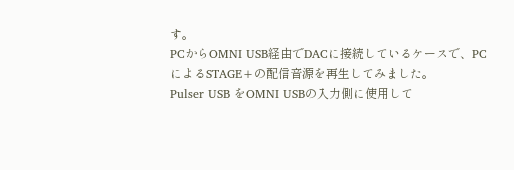す。
PCからOMNI USB経由でDACに接続しているケースで、PCによるSTAGE+の配信音源を再生してみました。
Pulser USB をOMNI USBの入力側に使用して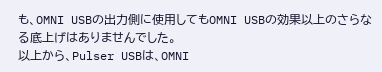も、OMNI USBの出力側に使用してもOMNI USBの効果以上のさらなる底上げはありませんでした。
以上から、Pulser USBは、OMNI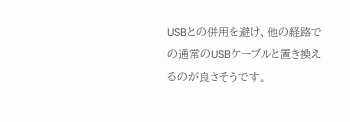USBとの併用を避け、他の経路での通常のUSBケーブルと置き換えるのが良さそうです。